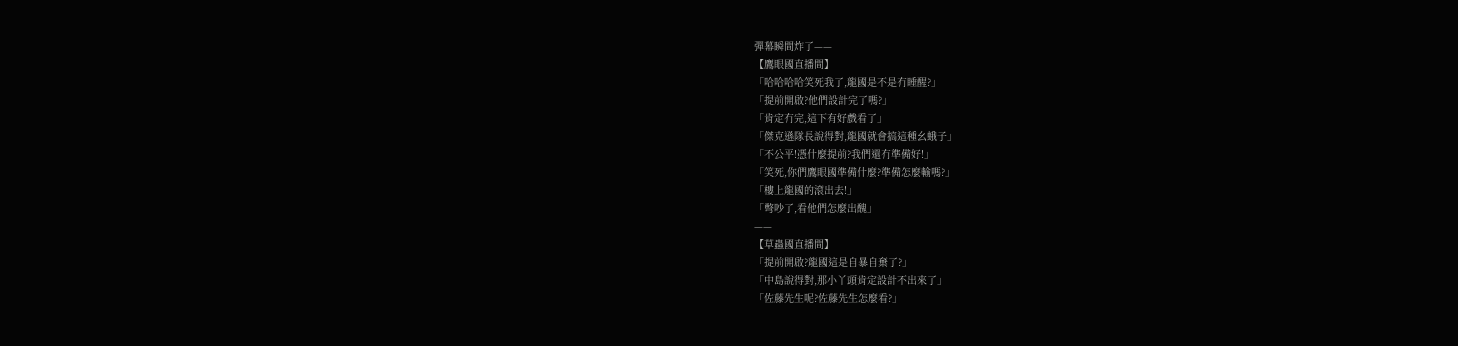彈幕瞬間炸了——
【鷹眼國直播間】
「哈哈哈哈笑死我了,龍國是不是冇睡醒?」
「提前開啟?他們設計完了嗎?」
「肯定冇完,這下有好戲看了」
「傑克遜隊長說得對,龍國就會搞這種幺蛾子」
「不公平!憑什麼提前?我們還冇準備好!」
「笑死,你們鷹眼國準備什麼?準備怎麼輸嗎?」
「樓上龍國的滾出去!」
「彆吵了,看他們怎麼出醜」
——
【草蟲國直播間】
「提前開啟?龍國這是自暴自棄了?」
「中島說得對,那小丫頭肯定設計不出來了」
「佐藤先生呢?佐藤先生怎麼看?」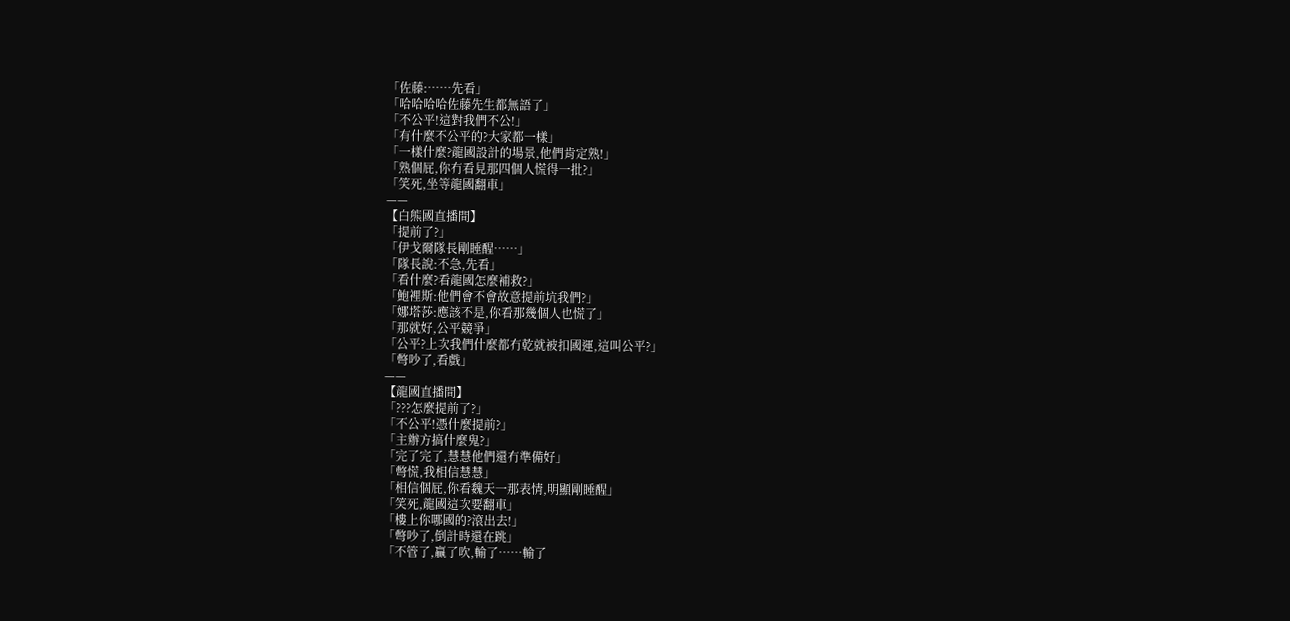「佐藤:……先看」
「哈哈哈哈佐藤先生都無語了」
「不公平!這對我們不公!」
「有什麼不公平的?大家都一樣」
「一樣什麼?龍國設計的場景,他們肯定熟!」
「熟個屁,你冇看見那四個人慌得一批?」
「笑死,坐等龍國翻車」
——
【白熊國直播間】
「提前了?」
「伊戈爾隊長剛睡醒……」
「隊長說:不急,先看」
「看什麼?看龍國怎麼補救?」
「鮑裡斯:他們會不會故意提前坑我們?」
「娜塔莎:應該不是,你看那幾個人也慌了」
「那就好,公平競爭」
「公平?上次我們什麼都冇乾就被扣國運,這叫公平?」
「彆吵了,看戲」
——
【龍國直播間】
「???怎麼提前了?」
「不公平!憑什麼提前?」
「主辦方搞什麼鬼?」
「完了完了,慧慧他們還冇準備好」
「彆慌,我相信慧慧」
「相信個屁,你看魏天一那表情,明顯剛睡醒」
「笑死,龍國這次要翻車」
「樓上你哪國的?滾出去!」
「彆吵了,倒計時還在跳」
「不管了,贏了吹,輸了……輸了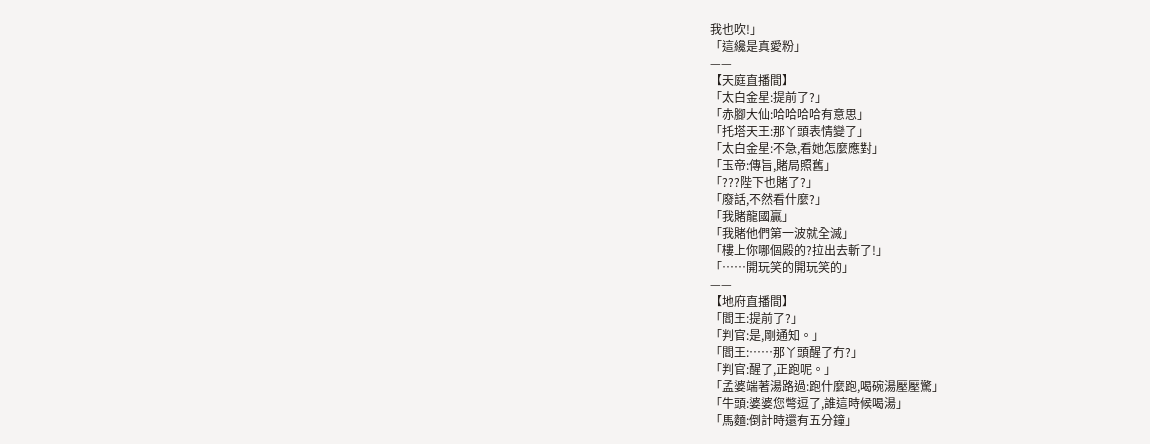我也吹!」
「這纔是真愛粉」
——
【天庭直播間】
「太白金星:提前了?」
「赤腳大仙:哈哈哈哈有意思」
「托塔天王:那丫頭表情變了」
「太白金星:不急,看她怎麼應對」
「玉帝:傳旨,賭局照舊」
「???陛下也賭了?」
「廢話,不然看什麼?」
「我賭龍國贏」
「我賭他們第一波就全滅」
「樓上你哪個殿的?拉出去斬了!」
「……開玩笑的開玩笑的」
——
【地府直播間】
「閻王:提前了?」
「判官:是,剛通知。」
「閻王:……那丫頭醒了冇?」
「判官:醒了,正跑呢。」
「孟婆端著湯路過:跑什麼跑,喝碗湯壓壓驚」
「牛頭:婆婆您彆逗了,誰這時候喝湯」
「馬麵:倒計時還有五分鐘」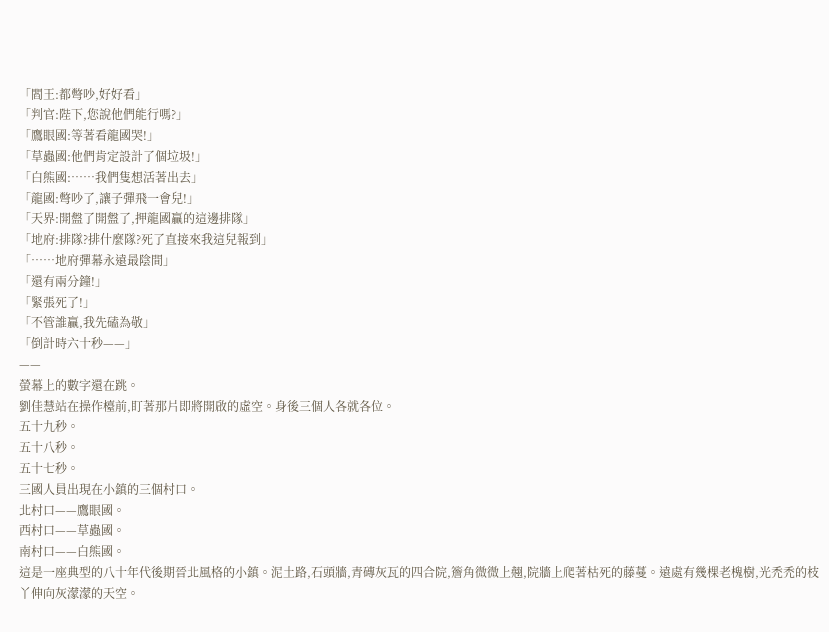「閻王:都彆吵,好好看」
「判官:陛下,您說他們能行嗎?」
「鷹眼國:等著看龍國哭!」
「草蟲國:他們肯定設計了個垃圾!」
「白熊國:……我們隻想活著出去」
「龍國:彆吵了,讓子彈飛一會兒!」
「天界:開盤了開盤了,押龍國贏的這邊排隊」
「地府:排隊?排什麼隊?死了直接來我這兒報到」
「……地府彈幕永遠最陰間」
「還有兩分鐘!」
「緊張死了!」
「不管誰贏,我先磕為敬」
「倒計時六十秒——」
——
螢幕上的數字還在跳。
劉佳慧站在操作檯前,盯著那片即將開啟的虛空。身後三個人各就各位。
五十九秒。
五十八秒。
五十七秒。
三國人員出現在小鎮的三個村口。
北村口——鷹眼國。
西村口——草蟲國。
南村口——白熊國。
這是一座典型的八十年代後期晉北風格的小鎮。泥土路,石頭牆,青磚灰瓦的四合院,簷角微微上翹,院牆上爬著枯死的藤蔓。遠處有幾棵老槐樹,光禿禿的枝丫伸向灰濛濛的天空。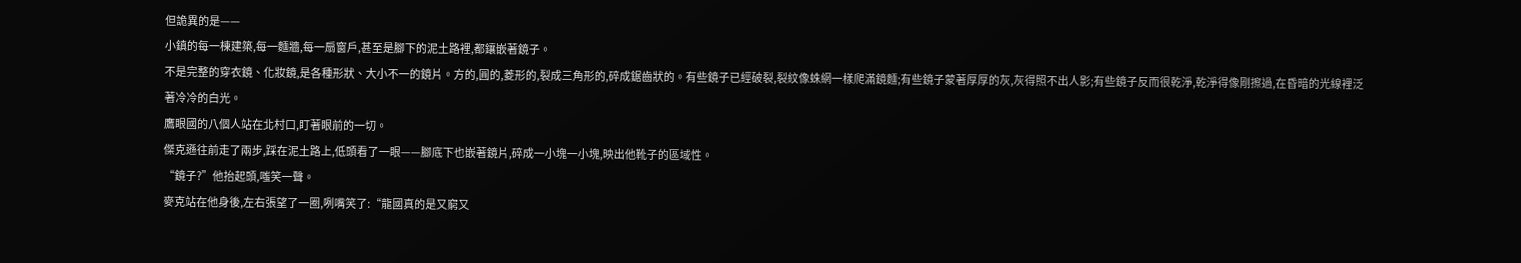但詭異的是——
小鎮的每一棟建築,每一麵牆,每一扇窗戶,甚至是腳下的泥土路裡,都鑲嵌著鏡子。
不是完整的穿衣鏡、化妝鏡,是各種形狀、大小不一的鏡片。方的,圓的,菱形的,裂成三角形的,碎成鋸齒狀的。有些鏡子已經破裂,裂紋像蛛網一樣爬滿鏡麵;有些鏡子蒙著厚厚的灰,灰得照不出人影;有些鏡子反而很乾淨,乾淨得像剛擦過,在昏暗的光線裡泛著冷冷的白光。
鷹眼國的八個人站在北村口,盯著眼前的一切。
傑克遜往前走了兩步,踩在泥土路上,低頭看了一眼——腳底下也嵌著鏡片,碎成一小塊一小塊,映出他靴子的區域性。
“鏡子?”他抬起頭,嗤笑一聲。
麥克站在他身後,左右張望了一圈,咧嘴笑了:“龍國真的是又窮又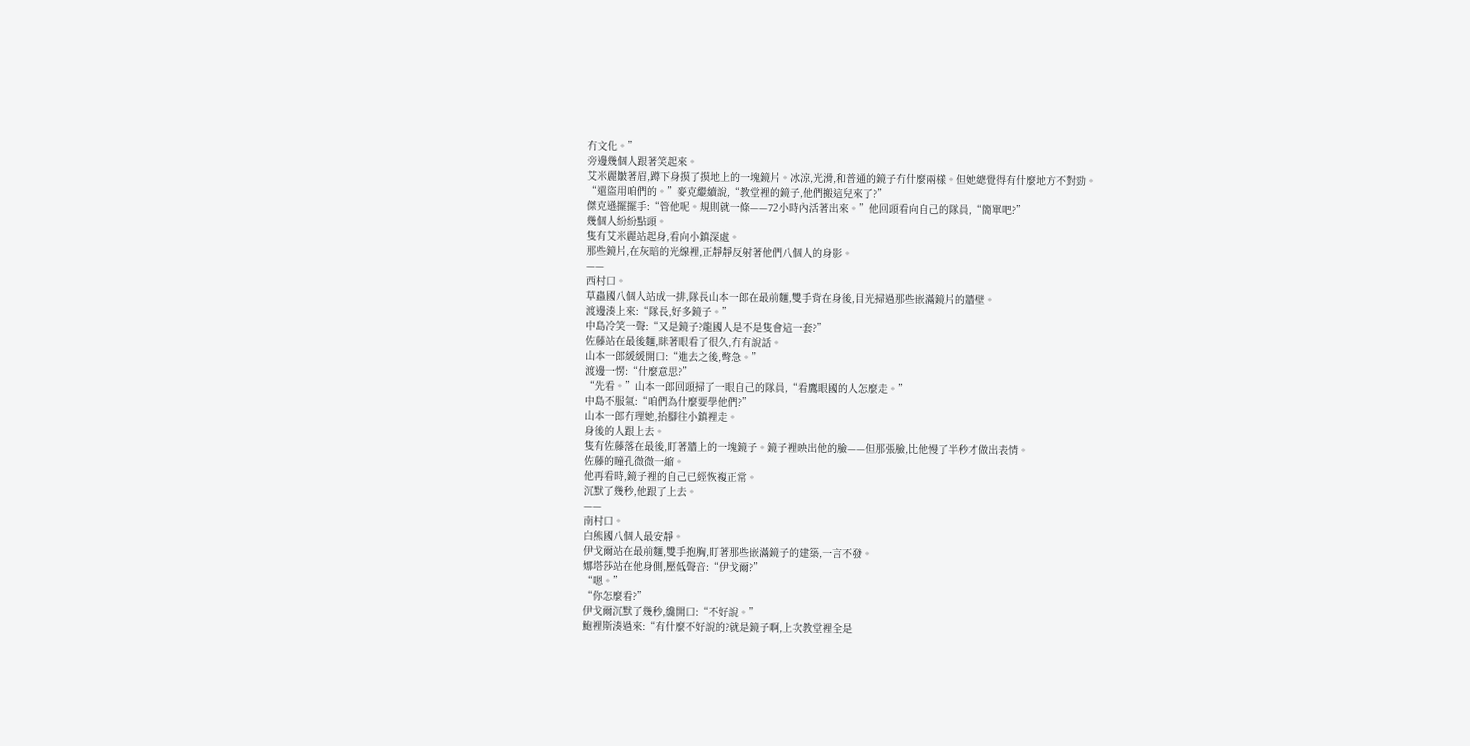冇文化。”
旁邊幾個人跟著笑起來。
艾米麗皺著眉,蹲下身摸了摸地上的一塊鏡片。冰涼,光滑,和普通的鏡子冇什麼兩樣。但她總覺得有什麼地方不對勁。
“還盜用咱們的。”麥克繼續說,“教堂裡的鏡子,他們搬這兒來了?”
傑克遜擺擺手:“管他呢。規則就一條——72小時內活著出來。”他回頭看向自己的隊員,“簡單吧?”
幾個人紛紛點頭。
隻有艾米麗站起身,看向小鎮深處。
那些鏡片,在灰暗的光線裡,正靜靜反射著他們八個人的身影。
——
西村口。
草蟲國八個人站成一排,隊長山本一郎在最前麵,雙手背在身後,目光掃過那些嵌滿鏡片的牆壁。
渡邊湊上來:“隊長,好多鏡子。”
中島冷笑一聲:“又是鏡子?龍國人是不是隻會這一套?”
佐藤站在最後麵,眯著眼看了很久,冇有說話。
山本一郎緩緩開口:“進去之後,彆急。”
渡邊一愣:“什麼意思?”
“先看。”山本一郎回頭掃了一眼自己的隊員,“看鷹眼國的人怎麼走。”
中島不服氣:“咱們為什麼要學他們?”
山本一郎冇理她,抬腳往小鎮裡走。
身後的人跟上去。
隻有佐藤落在最後,盯著牆上的一塊鏡子。鏡子裡映出他的臉——但那張臉,比他慢了半秒才做出表情。
佐藤的瞳孔微微一縮。
他再看時,鏡子裡的自己已經恢複正常。
沉默了幾秒,他跟了上去。
——
南村口。
白熊國八個人最安靜。
伊戈爾站在最前麵,雙手抱胸,盯著那些嵌滿鏡子的建築,一言不發。
娜塔莎站在他身側,壓低聲音:“伊戈爾?”
“嗯。”
“你怎麼看?”
伊戈爾沉默了幾秒,纔開口:“不好說。”
鮑裡斯湊過來:“有什麼不好說的?就是鏡子啊,上次教堂裡全是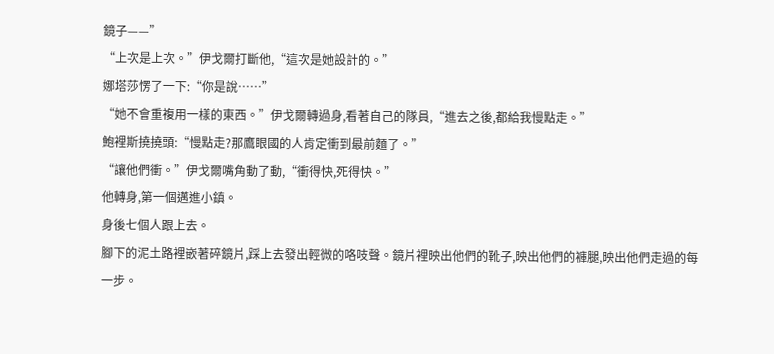鏡子——”
“上次是上次。”伊戈爾打斷他,“這次是她設計的。”
娜塔莎愣了一下:“你是說……”
“她不會重複用一樣的東西。”伊戈爾轉過身,看著自己的隊員,“進去之後,都給我慢點走。”
鮑裡斯撓撓頭:“慢點走?那鷹眼國的人肯定衝到最前麵了。”
“讓他們衝。”伊戈爾嘴角動了動,“衝得快,死得快。”
他轉身,第一個邁進小鎮。
身後七個人跟上去。
腳下的泥土路裡嵌著碎鏡片,踩上去發出輕微的咯吱聲。鏡片裡映出他們的靴子,映出他們的褲腿,映出他們走過的每一步。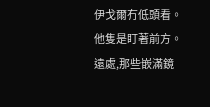伊戈爾冇低頭看。
他隻是盯著前方。
遠處,那些嵌滿鏡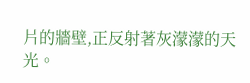片的牆壁,正反射著灰濛濛的天光。